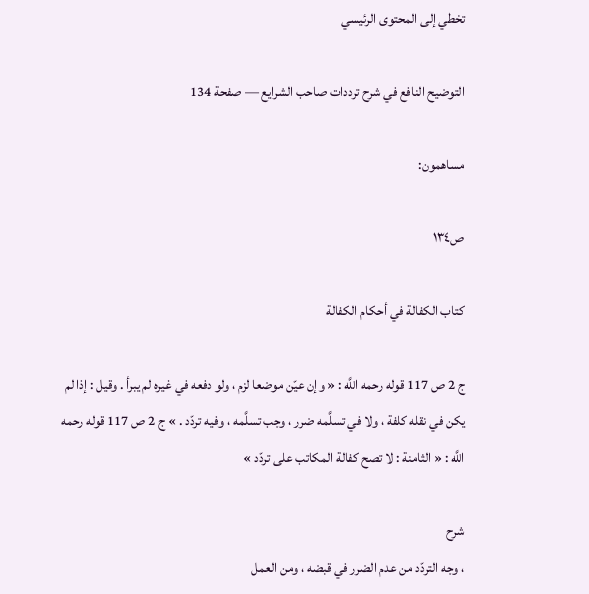تخطي إلى المحتوى الرئيسي

التوضيح النافع في شرح ترددات صاحب الشرايع — صفحة 134

مساهمون:

ص١٣٤

كتاب الكفالة في أحكام الكفالة

ج 2 ص 117 قوله رحمه اللَّه : « وإن عيّن موضعا لزم ، ولو دفعه في غيره لم يبرأ . وقيل : إذا لم يكن في نقله كلفة ، ولا في تسلَّمه ضرر ، وجب تسلَّمه ، وفيه تردّد . » ج 2 ص 117 قوله رحمه اللَّه : « الثامنة : لا تصح كفالة المكاتب على تردّد »

شرح
، وجه التردّد من عدم الضرر في قبضه ، ومن العمل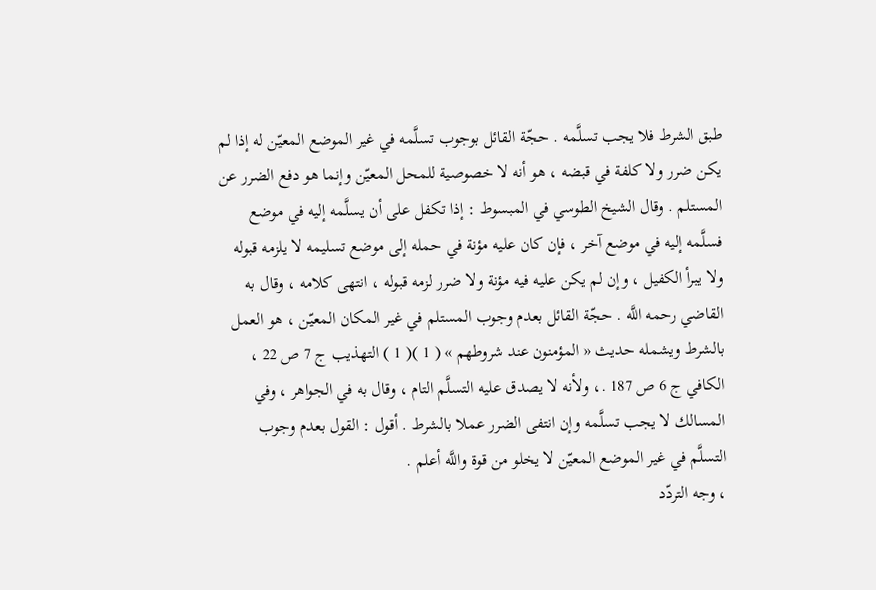طبق الشرط فلا يجب تسلَّمه . حجّة القائل بوجوب تسلَّمه في غير الموضع المعيّن له إذا لم يكن ضرر ولا كلفة في قبضه ، هو أنه لا خصوصية للمحل المعيّن وإنما هو دفع الضرر عن المستلم . وقال الشيخ الطوسي في المبسوط : إذا تكفل على أن يسلَّمه إليه في موضع فسلَّمه إليه في موضع آخر ، فإن كان عليه مؤنة في حمله إلى موضع تسليمه لا يلزمه قبوله ولا يبرأ الكفيل ، وإن لم يكن عليه فيه مؤنة ولا ضرر لزمه قبوله ، انتهى كلامه ، وقال به القاضي رحمه اللَّه . حجّة القائل بعدم وجوب المستلم في غير المكان المعيّن ، هو العمل بالشرط ويشمله حديث « المؤمنون عند شروطهم » ( 1 )( 1 ) التهذيب ج 7 ص 22 ، الكافي ج 6 ص 187 .، ولأنه لا يصدق عليه التسلَّم التام ، وقال به في الجواهر ، وفي المسالك لا يجب تسلَّمه وإن انتفى الضرر عملا بالشرط . أقول : القول بعدم وجوب التسلَّم في غير الموضع المعيّن لا يخلو من قوة واللَّه أعلم .
، وجه التردّد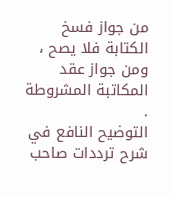من جواز فسخ الكتابة فلا يصح ، ومن جواز عقد المكاتبة المشروطة .
التوضيح النافع في شرح ترددات صاحب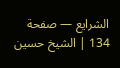الشرايع — صفحة 134 | الشيخ حسين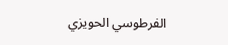الفرطوسي الحويزي